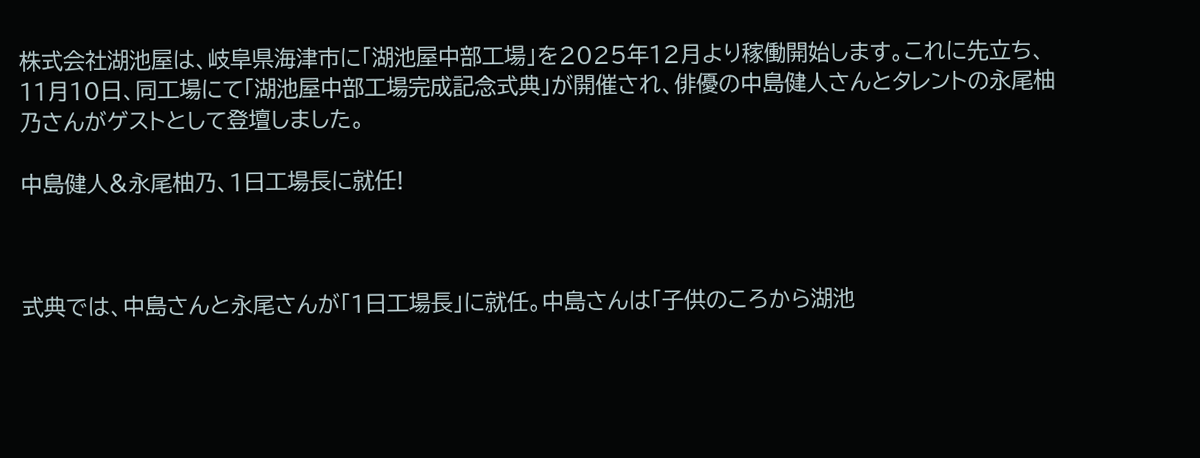株式会社湖池屋は、岐阜県海津市に「湖池屋中部工場」を2025年12月より稼働開始します。これに先立ち、11月10日、同工場にて「湖池屋中部工場完成記念式典」が開催され、俳優の中島健人さんとタレントの永尾柚乃さんがゲストとして登壇しました。

中島健人&永尾柚乃、1日工場長に就任!



式典では、中島さんと永尾さんが「1日工場長」に就任。中島さんは「子供のころから湖池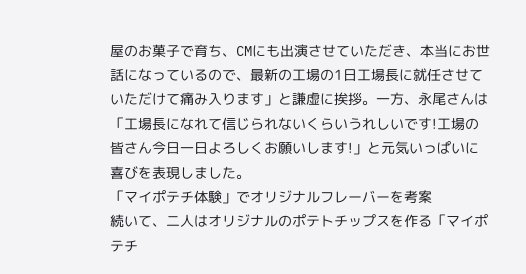屋のお菓子で育ち、CMにも出演させていただき、本当にお世話になっているので、最新の工場の1日工場長に就任させていただけて痛み入ります」と謙虚に挨拶。一方、永尾さんは「工場長になれて信じられないくらいうれしいです!工場の皆さん今日一日よろしくお願いします!」と元気いっぱいに喜びを表現しました。
「マイポテチ体験」でオリジナルフレーバーを考案
続いて、二人はオリジナルのポテトチップスを作る「マイポテチ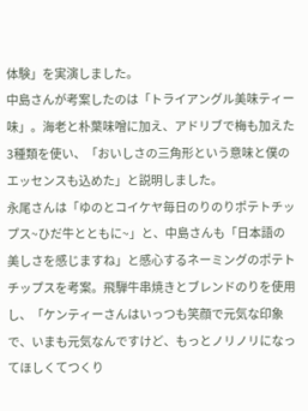体験」を実演しました。
中島さんが考案したのは「トライアングル美味ティー味」。海老と朴葉味噌に加え、アドリブで梅も加えた3種類を使い、「おいしさの三角形という意味と僕のエッセンスも込めた」と説明しました。
永尾さんは「ゆのとコイケヤ毎日のりのりポテトチップス~ひだ牛とともに~」と、中島さんも「日本語の美しさを感じますね」と感心するネーミングのポテトチップスを考案。飛騨牛串焼きとブレンドのりを使用し、「ケンティーさんはいっつも笑顔で元気な印象で、いまも元気なんですけど、もっとノリノリになってほしくてつくり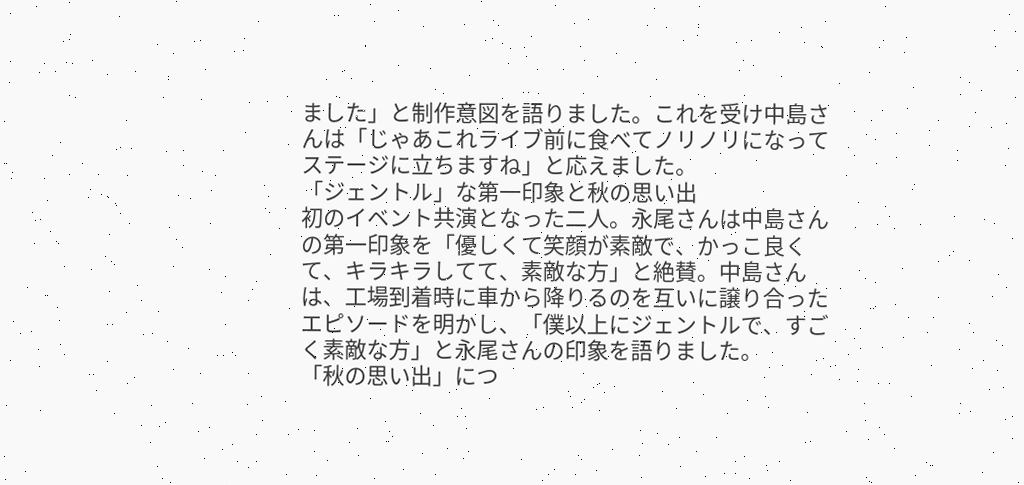ました」と制作意図を語りました。これを受け中島さんは「じゃあこれライブ前に食べてノリノリになってステージに立ちますね」と応えました。
「ジェントル」な第一印象と秋の思い出
初のイベント共演となった二人。永尾さんは中島さんの第一印象を「優しくて笑顔が素敵で、かっこ良くて、キラキラしてて、素敵な方」と絶賛。中島さんは、工場到着時に車から降りるのを互いに譲り合ったエピソードを明かし、「僕以上にジェントルで、すごく素敵な方」と永尾さんの印象を語りました。
「秋の思い出」につ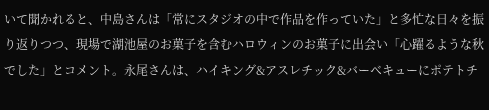いて聞かれると、中島さんは「常にスタジオの中で作品を作っていた」と多忙な日々を振り返りつつ、現場で湖池屋のお菓子を含むハロウィンのお菓子に出会い「心躍るような秋でした」とコメント。永尾さんは、ハイキング&アスレチック&バーベキューにポテトチ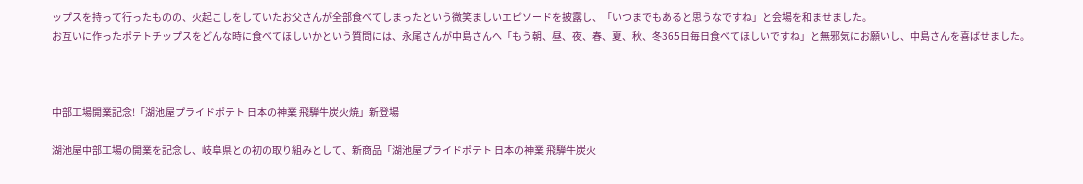ップスを持って行ったものの、火起こしをしていたお父さんが全部食べてしまったという微笑ましいエピソードを披露し、「いつまでもあると思うなですね」と会場を和ませました。
お互いに作ったポテトチップスをどんな時に食べてほしいかという質問には、永尾さんが中島さんへ「もう朝、昼、夜、春、夏、秋、冬365日毎日食べてほしいですね」と無邪気にお願いし、中島さんを喜ばせました。



中部工場開業記念!「湖池屋プライドポテト 日本の神業 飛騨牛炭火焼」新登場

湖池屋中部工場の開業を記念し、岐阜県との初の取り組みとして、新商品「湖池屋プライドポテト 日本の神業 飛騨牛炭火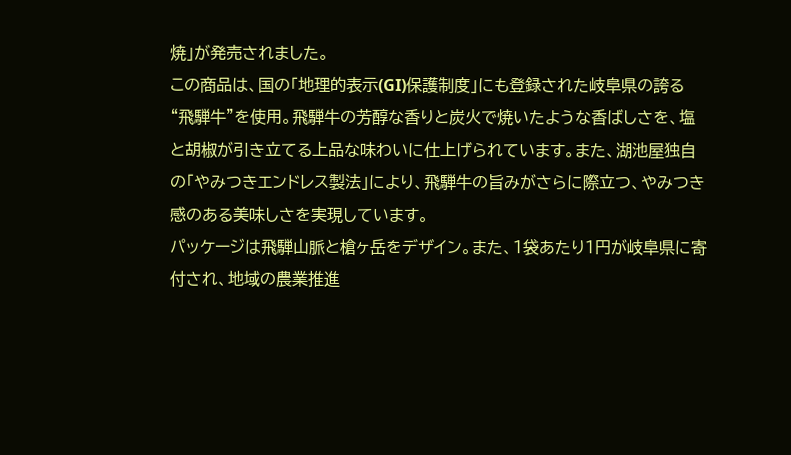焼」が発売されました。
この商品は、国の「地理的表示(GI)保護制度」にも登録された岐阜県の誇る“飛騨牛”を使用。飛騨牛の芳醇な香りと炭火で焼いたような香ばしさを、塩と胡椒が引き立てる上品な味わいに仕上げられています。また、湖池屋独自の「やみつきエンドレス製法」により、飛騨牛の旨みがさらに際立つ、やみつき感のある美味しさを実現しています。
パッケージは飛騨山脈と槍ヶ岳をデザイン。また、1袋あたり1円が岐阜県に寄付され、地域の農業推進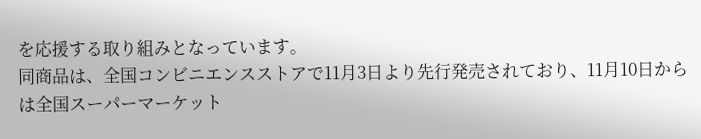を応援する取り組みとなっています。
同商品は、全国コンビニエンスストアで11月3日より先行発売されており、11月10日からは全国スーパーマーケット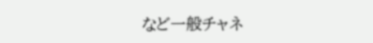など一般チャネ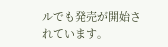ルでも発売が開始されています。